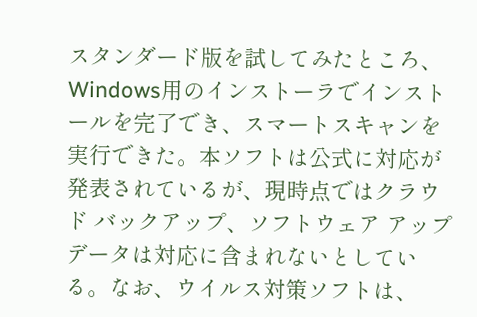スタンダード版を試してみたところ、Windows用のインストーラでインストールを完了でき、スマートスキャンを実行できた。本ソフトは公式に対応が発表されているが、現時点ではクラウド バックアップ、ソフトウェア アップデータは対応に含まれないとしている。なお、ウイルス対策ソフトは、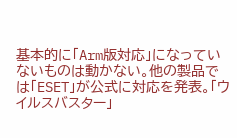基本的に「Arm版対応」になっていないものは動かない。他の製品では「ESET」が公式に対応を発表。「ウイルスバスター」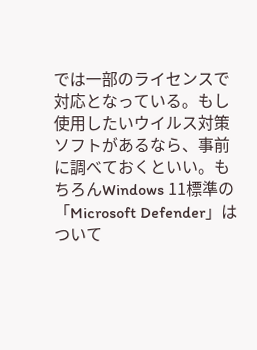では一部のライセンスで対応となっている。もし使用したいウイルス対策ソフトがあるなら、事前に調べておくといい。もちろんWindows 11標準の「Microsoft Defender」はついて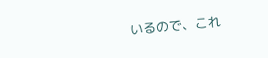いるので、これ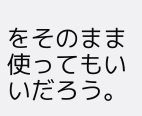をそのまま使ってもいいだろう。